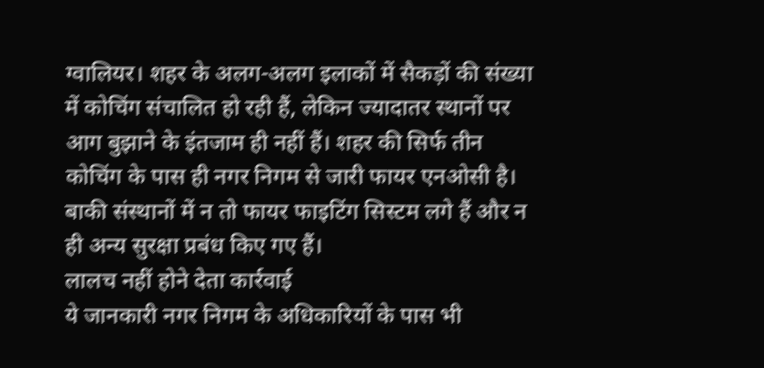ग्वालियर। शहर के अलग-अलग इलाकों में सैकड़ों की संख्या में कोचिंग संचालित हो रही हैं, लेकिन ज्यादातर स्थानों पर आग बुझाने के इंतजाम ही नहीं हैं। शहर की सिर्फ तीन कोचिंग के पास ही नगर निगम से जारी फायर एनओसी है। बाकी संस्थानों में न तो फायर फाइटिंग सिस्टम लगे हैं और न ही अन्य सुरक्षा प्रबंध किए गए हैं।
लालच नहीं होने देता कार्रवाई
ये जानकारी नगर निगम के अधिकारियों के पास भी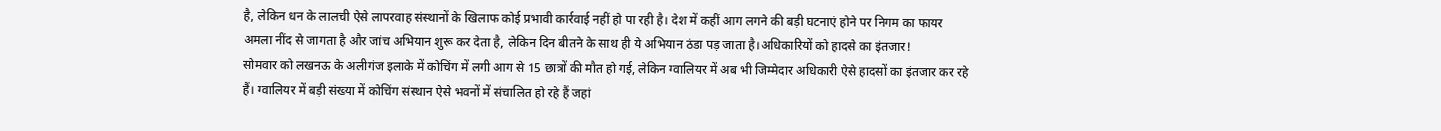है, लेकिन धन के लालची ऐसे लापरवाह संस्थानों के खिलाफ कोई प्रभावी कार्रवाई नहीं हो पा रही है। देश में कहीं आग लगने की बड़ी घटनाएं होने पर निगम का फायर अमला नींद से जागता है और जांच अभियान शुरू कर देता है, लेकिन दिन बीतने के साथ ही ये अभियान ठंडा पड़ जाता है।अधिकारियों को हादसे का इंतजार!
सोमवार को लखनऊ के अलीगंज इलाके में कोचिंग में लगी आग से 15 छात्रों की मौत हो गई, लेकिन ग्वालियर में अब भी जिम्मेदार अधिकारी ऐसे हादसों का इंतजार कर रहे हैं। ग्वालियर में बड़ी संख्या में कोचिंग संस्थान ऐसे भवनों में संचालित हो रहे हैं जहां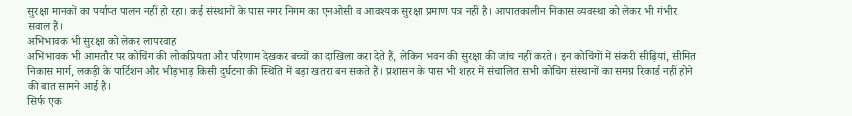सुरक्षा मानकों का पर्याप्त पालन नहीं हो रहा। कई संस्थानों के पास नगर निगम का एनओसी व आवश्यक सुरक्षा प्रमाण पत्र नहीं है। आपातकालीन निकास व्यवस्था को लेकर भी गंभीर सवाल हैं।
अभिभावक भी सुरक्षा को लेकर लापरवाह
अभिभावक भी आमतौर पर कोचिंग की लोकप्रियता और परिणाम देखकर बच्चों का दाखिला करा देते हैं, लेकिन भवन की सुरक्षा की जांच नहीं करते। इन कोचिंगों में संकरी सीढ़ियां, सीमित निकास मार्ग, लकड़ी के पार्टिशन और भीड़भाड़ किसी दुर्घटना की स्थिति में बड़ा खतरा बन सकते हैं। प्रशासन के पास भी शहर में संचालित सभी कोचिंग संस्थानों का समग्र रिकार्ड नहीं होने की बात सामने आई है।
सिर्फ एक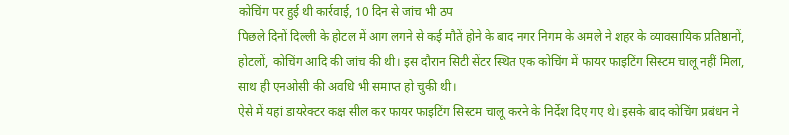कोचिंग पर हुई थी कार्रवाई, 10 दिन से जांच भी ठप
पिछले दिनों दिल्ली के होटल में आग लगने से कई मौतें होने के बाद नगर निगम के अमले ने शहर के व्यावसायिक प्रतिष्ठानों, होटलों, कोचिंग आदि की जांच की थी। इस दौरान सिटी सेंटर स्थित एक कोचिंग में फायर फाइटिंग सिस्टम चालू नहीं मिला, साथ ही एनओसी की अवधि भी समाप्त हो चुकी थी।
ऐसे में यहां डायरेक्टर कक्ष सील कर फायर फाइटिंग सिस्टम चालू करने के निर्देश दिए गए थे। इसके बाद कोचिंग प्रबंधन ने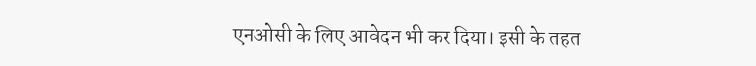एनओसी के लिए आवेदन भी कर दिया। इसी के तहत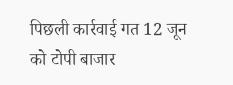पिछली कार्रवाई गत 12 जून को टोपी बाजार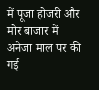में पूजा होजरी और मोर बाजार में अनेजा माल पर की गई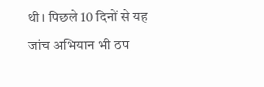थी। पिछले 10 दिनों से यह जांच अभियान भी ठप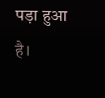पड़ा हुआ है।